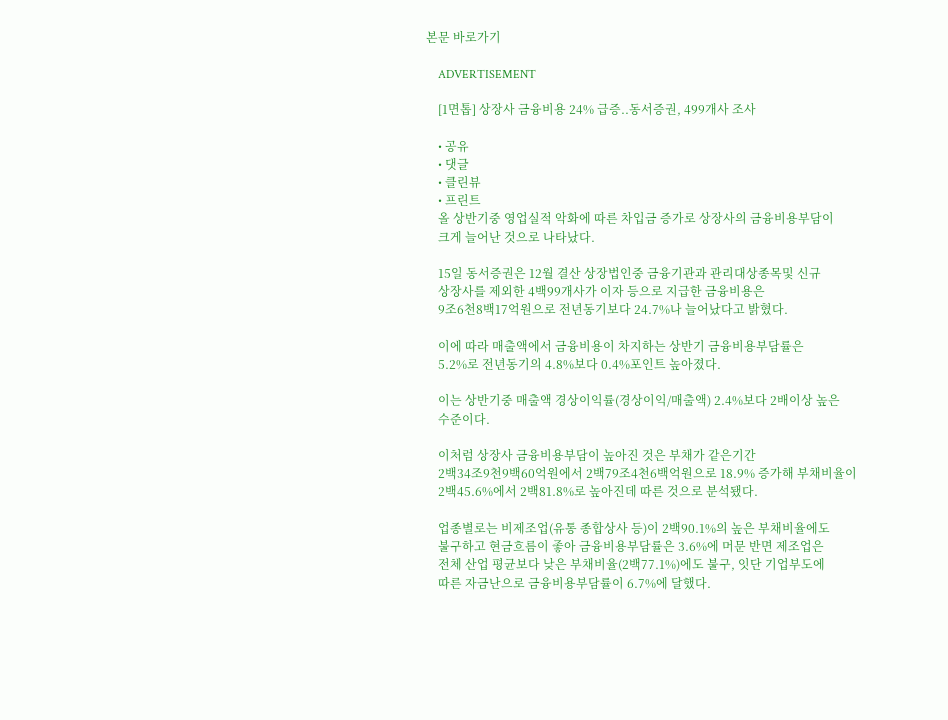본문 바로가기

    ADVERTISEMENT

    [1면톱] 상장사 금융비용 24% 급증..동서증권, 499개사 조사

    • 공유
    • 댓글
    • 클린뷰
    • 프린트
    올 상반기중 영업실적 악화에 따른 차입금 증가로 상장사의 금융비용부담이
    크게 늘어난 것으로 나타났다.

    15일 동서증권은 12월 결산 상장법인중 금융기관과 관리대상종목및 신규
    상장사를 제외한 4백99개사가 이자 등으로 지급한 금융비용은
    9조6천8백17억원으로 전년동기보다 24.7%나 늘어났다고 밝혔다.

    이에 따라 매출액에서 금융비용이 차지하는 상반기 금융비용부담률은
    5.2%로 전년동기의 4.8%보다 0.4%포인트 높아졌다.

    이는 상반기중 매출액 경상이익률(경상이익/매출액) 2.4%보다 2배이상 높은
    수준이다.

    이처럼 상장사 금융비용부담이 높아진 것은 부채가 같은기간
    2백34조9천9백60억원에서 2백79조4천6백억원으로 18.9% 증가해 부채비율이
    2백45.6%에서 2백81.8%로 높아진데 따른 것으로 분석됐다.

    업종별로는 비제조업(유통 종합상사 등)이 2백90.1%의 높은 부채비율에도
    불구하고 현금흐름이 좋아 금융비용부담률은 3.6%에 머문 반면 제조업은
    전체 산업 평균보다 낮은 부채비율(2백77.1%)에도 불구, 잇단 기업부도에
    따른 자금난으로 금융비용부담률이 6.7%에 달했다.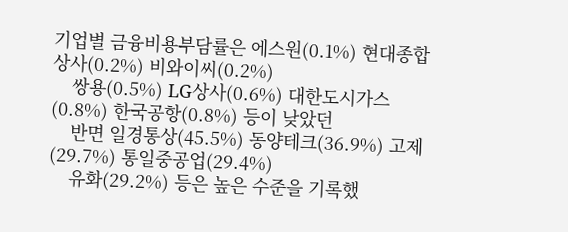기업별 금융비용부담률은 에스원(0.1%) 현대종합상사(0.2%) 비와이씨(0.2%)
    쌍용(0.5%) LG상사(0.6%) 대한도시가스(0.8%) 한국공항(0.8%) 등이 낮았던
    반면 일경통상(45.5%) 동양테크(36.9%) 고제(29.7%) 통일중공업(29.4%)
    유화(29.2%) 등은 높은 수준을 기록했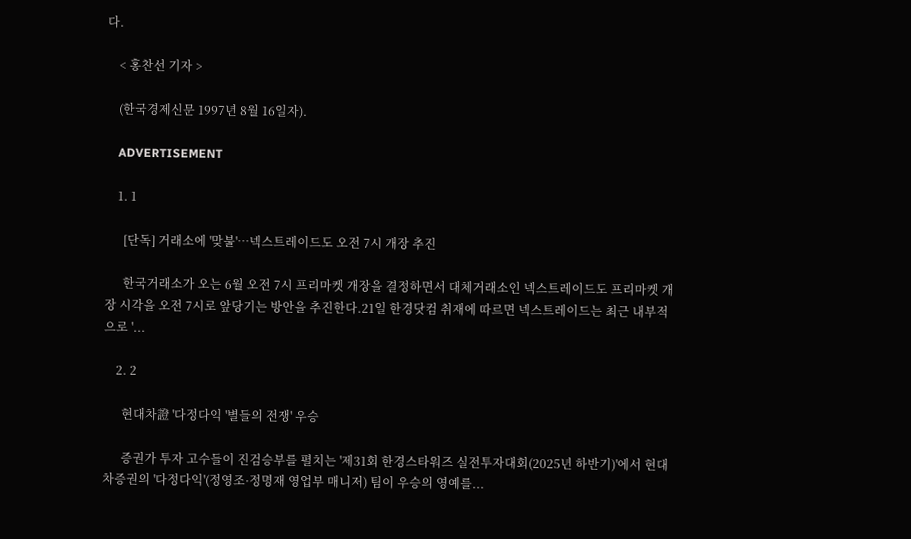다.

    < 홍찬선 기자 >

    (한국경제신문 1997년 8월 16일자).

    ADVERTISEMENT

    1. 1

      [단독] 거래소에 '맞불'…넥스트레이드도 오전 7시 개장 추진

      한국거래소가 오는 6월 오전 7시 프리마켓 개장을 결정하면서 대체거래소인 넥스트레이드도 프리마켓 개장 시각을 오전 7시로 앞당기는 방안을 추진한다.21일 한경닷컴 취재에 따르면 넥스트레이드는 최근 내부적으로 '...

    2. 2

      현대차證 '다정다익 '별들의 전쟁' 우승

      증권가 투자 고수들이 진검승부를 펼치는 '제31회 한경스타워즈 실전투자대회(2025년 하반기)'에서 현대차증권의 '다정다익'(정영조·정명재 영업부 매니저) 팀이 우승의 영예를...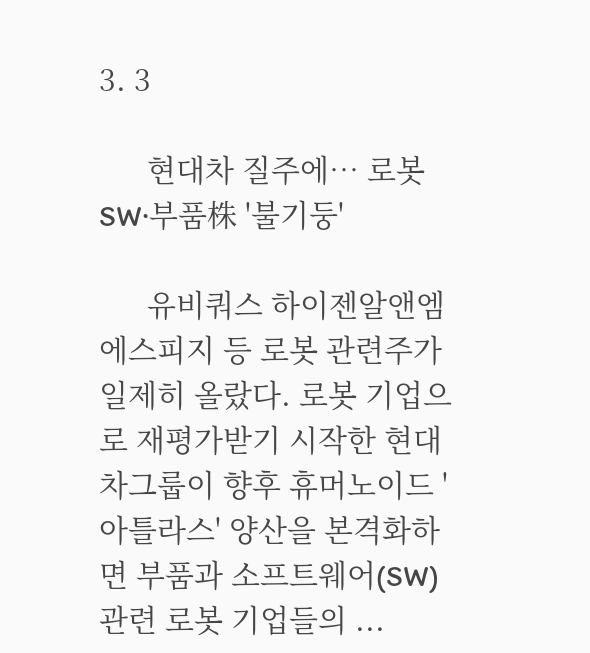3. 3

      현대차 질주에… 로봇 SW·부품株 '불기둥'

      유비쿼스 하이젠알앤엠 에스피지 등 로봇 관련주가 일제히 올랐다. 로봇 기업으로 재평가받기 시작한 현대차그룹이 향후 휴머노이드 '아틀라스' 양산을 본격화하면 부품과 소프트웨어(SW) 관련 로봇 기업들의 ...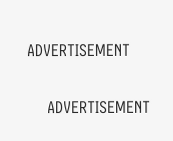ADVERTISEMENT

    ADVERTISEMENT